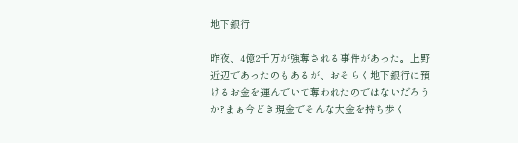地下銀行

昨夜、4億2千万が強奪される事件があった。上野近辺であったのもあるが、おそらく地下銀行に預けるお金を運んでいて奪われたのではないだろうか?まぁ今どき現金でそんな大金を持ち歩く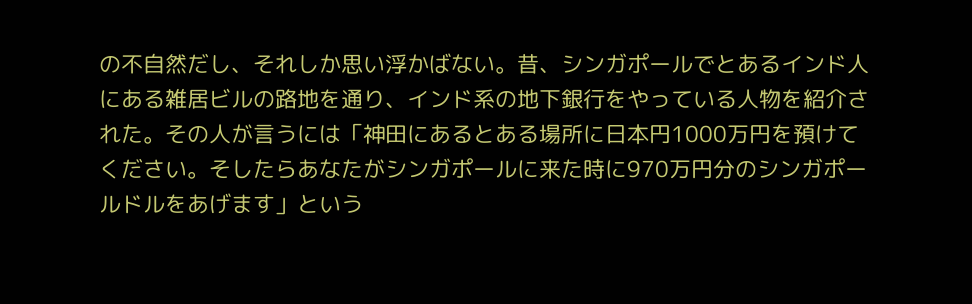の不自然だし、それしか思い浮かばない。昔、シンガポールでとあるインド人にある雑居ビルの路地を通り、インド系の地下銀行をやっている人物を紹介された。その人が言うには「神田にあるとある場所に日本円1000万円を預けてください。そしたらあなたがシンガポールに来た時に970万円分のシンガポールドルをあげます」という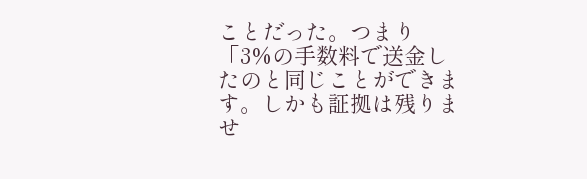ことだった。つまり「3%の手数料で送金したのと同じことができます。しかも証拠は残りませ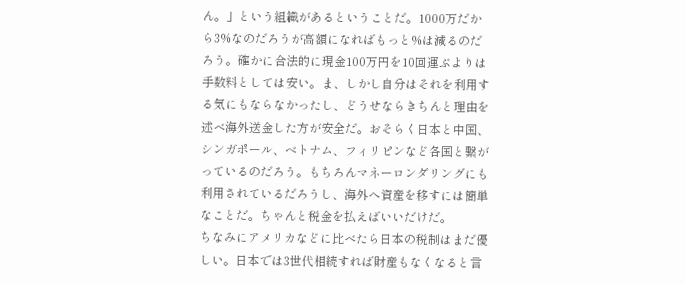ん。」という組織があるということだ。1000万だから3%なのだろうが高額になればもっと%は減るのだろう。確かに合法的に現金100万円を10回運ぶよりは手数料としては安い。ま、しかし自分はそれを利用する気にもならなかったし、どうせならきちんと理由を述べ海外送金した方が安全だ。おそらく日本と中国、シンガポール、ベトナム、フィリピンなど各国と繋がっているのだろう。もちろんマネーロンダリングにも利用されているだろうし、海外へ資産を移すには簡単なことだ。ちゃんと税金を払えばいいだけだ。
ちなみにアメリカなどに比べたら日本の税制はまだ優しい。日本では3世代相続すれば財産もなくなると言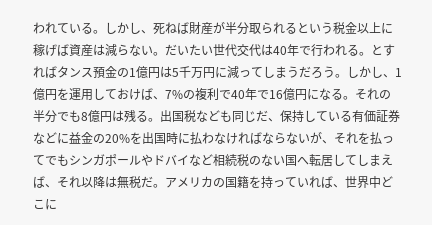われている。しかし、死ねば財産が半分取られるという税金以上に稼げば資産は減らない。だいたい世代交代は40年で行われる。とすればタンス預金の1億円は5千万円に減ってしまうだろう。しかし、1億円を運用しておけば、7%の複利で40年で16億円になる。それの半分でも8億円は残る。出国税なども同じだ、保持している有価証券などに益金の20%を出国時に払わなければならないが、それを払ってでもシンガポールやドバイなど相続税のない国へ転居してしまえば、それ以降は無税だ。アメリカの国籍を持っていれば、世界中どこに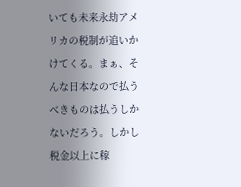いても未来永劫アメリカの税制が追いかけてくる。まぁ、そんな日本なので払うべきものは払うしかないだろう。しかし税金以上に稼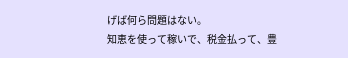げば何ら問題はない。
知恵を使って稼いで、税金払って、豊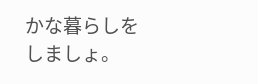かな暮らしをしましょ。